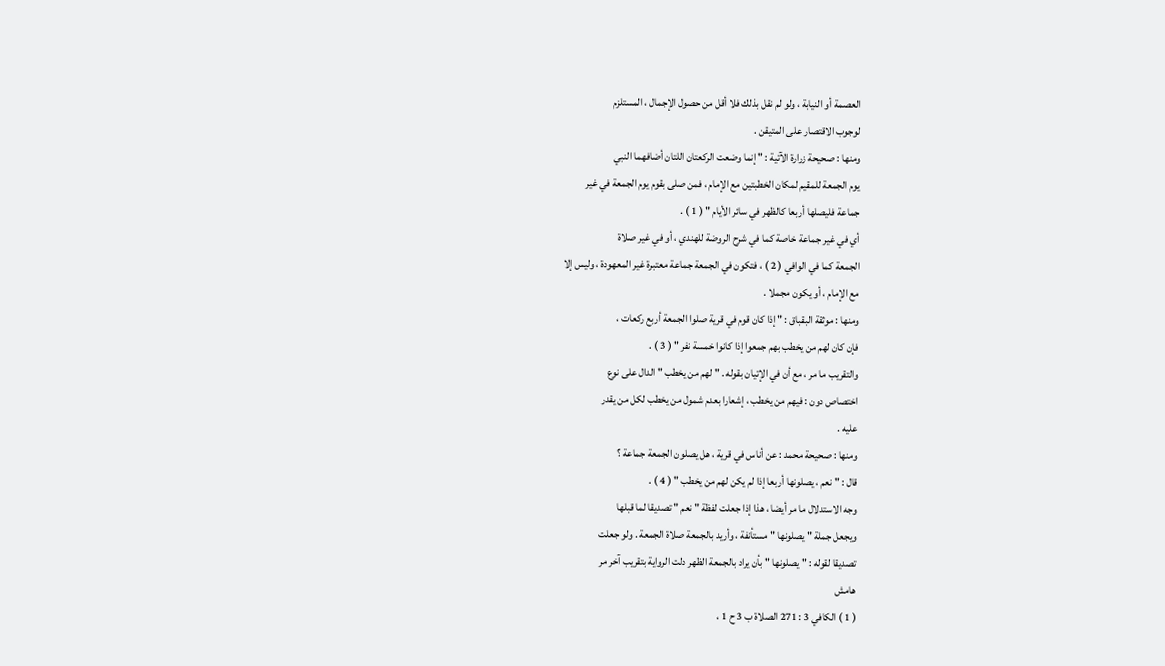العصمة أو النيابة ، ولو لم نقل بذلك فلا أقل من حصول الإجمال ، المستلزم
لوجوب الاقتصار على المتيقن .
ومنها : صحيحة زرارة الآتية : " إنما وضعت الركعتان اللتان أضافهما النبي
يوم الجمعة للمقيم لمكان الخطبتين مع الإمام ، فمن صلى بقوم يوم الجمعة في غير
جماعة فليصلها أربعا كالظهر في سائر الأيام " ( 1 ) .
أي في غير جماعة خاصة كما في شرح الروضة للهندي ، أو في غير صلاة
الجمعة كما في الوافي ( 2 ) ، فتكون في الجمعة جماعة معتبرة غير المعهودة ، وليس إلا
مع الإمام ، أو يكون مجملا .
ومنها : موثقة البقباق : " إذا كان قوم في قرية صلوا الجمعة أربع ركعات ،
فإن كان لهم من يخطب بهم جمعوا إذا كانوا خمسة نفر " ( 3 ) .
والتقريب ما مر ، مع أن في الإتيان بقوله . " لهم من يخطب " الدال على نوع
اختصاص دون : فيهم من يخطب ، إشعارا بعدم شمول من يخطب لكل من يقدر
عليه .
ومنها : صحيحة محمد : عن أناس في قرية ، هل يصلون الجمعة جماعة ؟
قال : " نعم ، يصلونها أربعا إذا لم يكن لهم من يخطب " ( 4 ) .
وجه الاستدلال ما مر أيضا ، هذا إذا جعلت لفظة " نعم " تصديقا لما قبلها
ويجعل جملة " يصلونها " مستأنفة ، وأريد بالجمعة صلاة الجمعة . ولو جعلت
تصديقا لقوله : " يصلونها " بأن يراد بالجمعة الظهر دلت الرواية بتقريب آخر مر
هامش
( 1 ) الكافي 3 : 271 الصلاة ب 3 ح 1 ،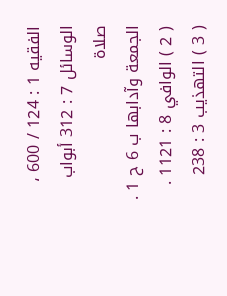الفقيه 1 : 124 / 600 ، الوسائل 7 : 312 أبواب صلاة
الجمعة وآدابها ب 6 ح 1 .
( 2 ) الوافي 8 : 1121 .
( 3 ) التهذيب 3 : 238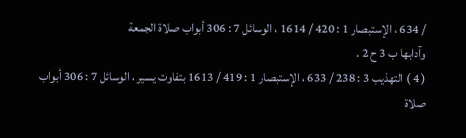/ 634 ، الإستبصار 1 : 420 / 1614 ، الوسائل 7 : 306 أبواب صلاة الجمعة
وآدابها ب 3 ح 2 .
( 4 ) التهذيب 3 : 238 / 633 ، الإستبصار 1 : 419 / 1613 بتفاوت يسير ، الوسائل 7 : 306 أبواب
صلاة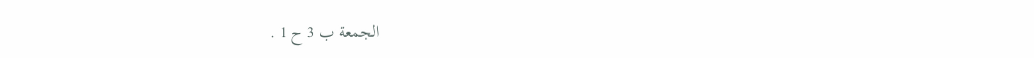الجمعة ب 3 ح 1 .